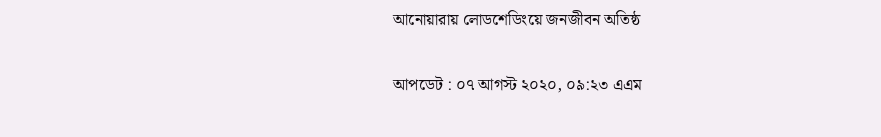আনোয়ারায় লোডশেডিংয়ে জনজীবন অতিষ্ঠ

আপডেট : ০৭ আগস্ট ২০২০, ০৯:২৩ এএম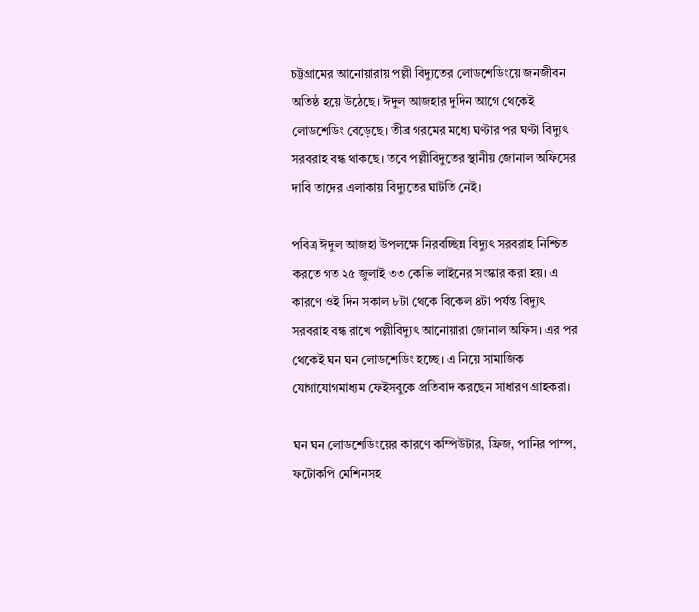চট্টগ্রামের আনোয়ারায় পল্লী বিদ্যুতের লোডশেডিংয়ে জনজীবন অতিষ্ঠ হয়ে উঠেছে। ঈদুল আজহার দুদিন আগে থেকেই লোডশেডিং বেড়েছে। তীব্র গরমের মধ্যে ঘণ্টার পর ঘণ্টা বিদ্যুৎ সরবরাহ বন্ধ থাকছে। তবে পল্লীবিদুতের স্থানীয় জোনাল অফিসের দাবি তাদের এলাকায় বিদ্যুতের ঘাটতি নেই।

পবিত্র ঈদুল আজহা উপলক্ষে নিরবচ্ছিন্ন বিদ্যুৎ সরবরাহ নিশ্চিত করতে গত ২৫ জুলাই ৩৩ কেভি লাইনের সংস্কার করা হয়। এ কারণে ওই দিন সকাল ৮টা থেকে বিকেল ৪টা পর্যন্ত বিদ্যুৎ সরবরাহ বন্ধ রাখে পল্লীবিদ্যুৎ আনোয়ারা জোনাল অফিস। এর পর থেকেই ঘন ঘন লোডশেডিং হচ্ছে। এ নিয়ে সামাজিক যোগাযোগমাধ্যম ফেইসবুকে প্রতিবাদ করছেন সাধারণ গ্রাহকরা।

ঘন ঘন লোডশেডিংয়ের কারণে কম্পিউটার, ফ্রিজ, পানির পাম্প, ফটোকপি মেশিনসহ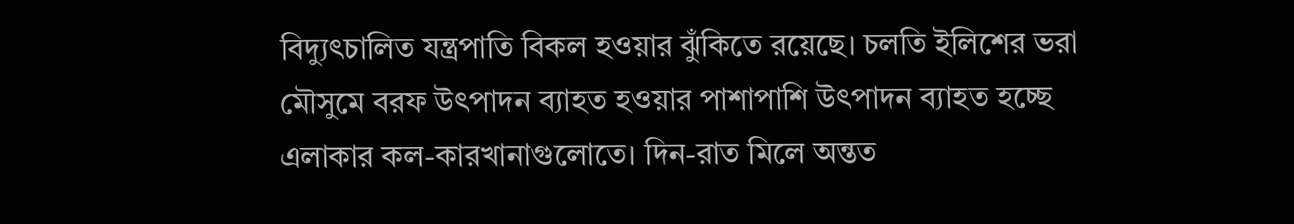বিদ্যুৎচালিত যন্ত্রপাতি বিকল হওয়ার ঝুঁকিতে রয়েছে। চলতি ইলিশের ভরা মৌসুমে বরফ উৎপাদন ব্যাহত হওয়ার পাশাপাশি উৎপাদন ব্যাহত হচ্ছে এলাকার কল-কারখানাগুলোতে। দিন-রাত মিলে অন্তত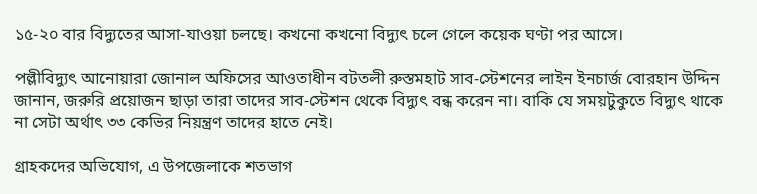১৫-২০ বার বিদ্যুতের আসা-যাওয়া চলছে। কখনো কখনো বিদ্যুৎ চলে গেলে কয়েক ঘণ্টা পর আসে।

পল্লীবিদ্যুৎ আনোয়ারা জোনাল অফিসের আওতাধীন বটতলী রুস্তমহাট সাব-স্টেশনের লাইন ইনচার্জ বোরহান উদ্দিন জানান, জরুরি প্রয়োজন ছাড়া তারা তাদের সাব-স্টেশন থেকে বিদ্যুৎ বন্ধ করেন না। বাকি যে সময়টুকুতে বিদ্যুৎ থাকে না সেটা অর্থাৎ ৩৩ কেভির নিয়ন্ত্রণ তাদের হাতে নেই।

গ্রাহকদের অভিযোগ, এ উপজেলাকে শতভাগ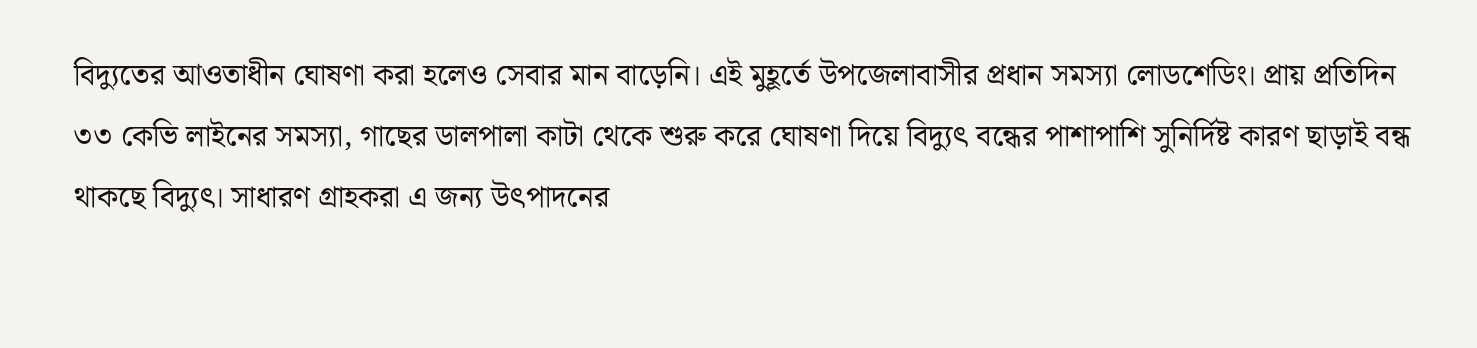বিদ্যুতের আওতাধীন ঘোষণা করা হলেও সেবার মান বাড়েনি। এই মুহূর্তে উপজেলাবাসীর প্রধান সমস্যা লোডশেডিং। প্রায় প্রতিদিন ৩৩ কেভি লাইনের সমস্যা, গাছের ডালপালা কাটা থেকে শুরু করে ঘোষণা দিয়ে বিদ্যুৎ বন্ধের পাশাপাশি সুনির্দিষ্ট কারণ ছাড়াই বন্ধ থাকছে বিদ্যুৎ। সাধারণ গ্রাহকরা এ জন্য উৎপাদনের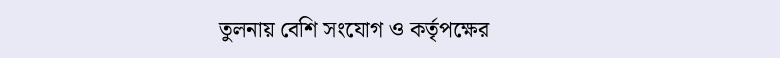তুলনায় বেশি সংযোগ ও কর্তৃপক্ষের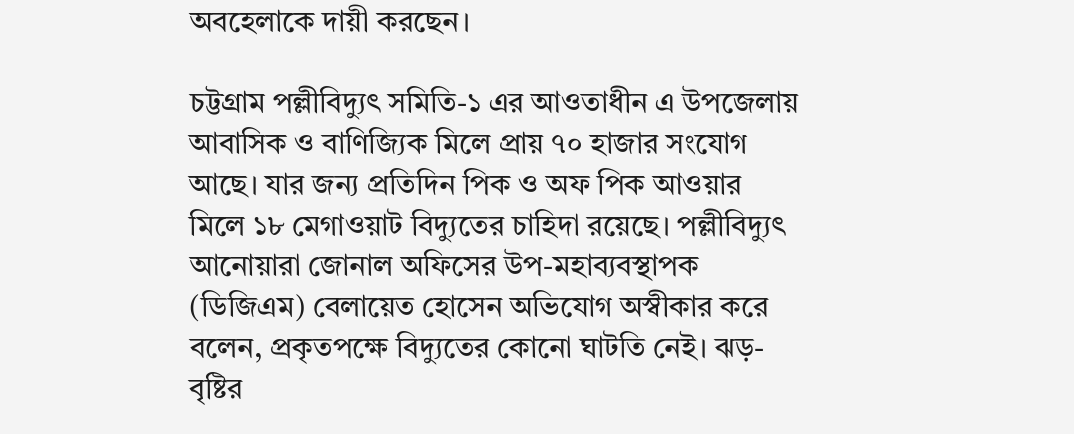অবহেলাকে দায়ী করছেন।

চট্টগ্রাম পল্লীবিদ্যুৎ সমিতি-১ এর আওতাধীন এ উপজেলায় আবাসিক ও বাণিজ্যিক মিলে প্রায় ৭০ হাজার সংযোগ আছে। যার জন্য প্রতিদিন পিক ও অফ পিক আওয়ার মিলে ১৮ মেগাওয়াট বিদ্যুতের চাহিদা রয়েছে। পল্লীবিদ্যুৎ আনোয়ারা জোনাল অফিসের উপ-মহাব্যবস্থাপক (ডিজিএম) বেলায়েত হোসেন অভিযোগ অস্বীকার করে বলেন, প্রকৃতপক্ষে বিদ্যুতের কোনো ঘাটতি নেই। ঝড়-বৃষ্টির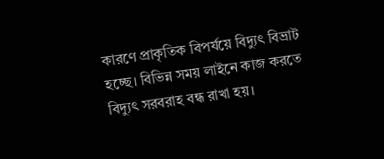কারণে প্রাকৃতিক বিপর্যয়ে বিদ্যুৎ বিভ্রাট হচ্ছে। বিভিন্ন সময় লাইনে কাজ করতে বিদ্যুৎ সরবরাহ বন্ধ রাখা হয়।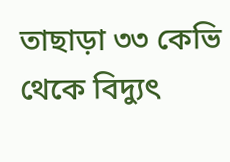তাছাড়া ৩৩ কেভি থেকে বিদ্যুৎ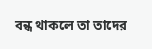বন্ধ থাকলে তা তাদের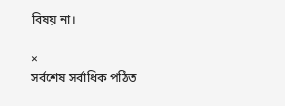বিষয় না।

×
সর্বশেষ সর্বাধিক পঠিত